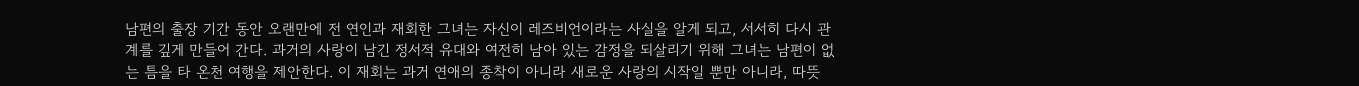남편의 출장 기간 동안 오랜만에 전 연인과 재회한 그녀는 자신이 레즈비언이라는 사실을 알게 되고, 서서히 다시 관계를 깊게 만들어 간다. 과거의 사랑이 남긴 정서적 유대와 여전히 남아 있는 감정을 되살리기 위해 그녀는 남편이 없는 틈을 타 온천 여행을 제안한다. 이 재회는 과거 연애의 종착이 아니라 새로운 사랑의 시작일 뿐만 아니라, 따뜻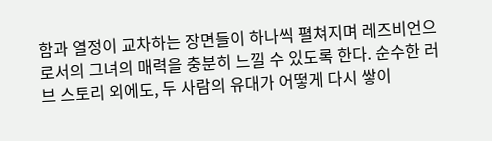함과 열정이 교차하는 장면들이 하나씩 펼쳐지며 레즈비언으로서의 그녀의 매력을 충분히 느낄 수 있도록 한다. 순수한 러브 스토리 외에도, 두 사람의 유대가 어떻게 다시 쌓이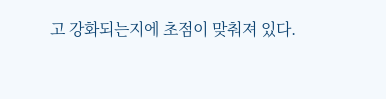고 강화되는지에 초점이 맞춰져 있다.